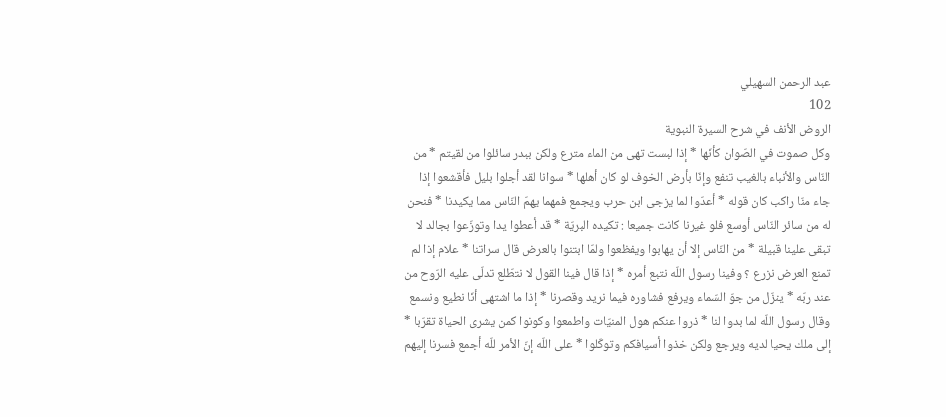عبد الرحمن السهيلي
102
الروض الأنف في شرح السيرة النبوية
وكل صموت في الصّوان كأنّها * إذا لبست تهى من الماء مترع ولكن ببدر سائلوا من لقيتم * من النّاس والأنباء بالغيب تنفع وإنّا بأرض الخوف لو كان أهلها * سوانا لقد أجلوا بليل فأقشعوا إذا جاء منّا راكب كان قوله * أعدّوا لما يزجى ابن حرب ويجمع فمهما يهمّ النّاس مما يكيدنا * فنحن له من سائر النّاس أوسع فلو غيرنا كانت جميعا : تكيده البريّة * قد أعطوا يدا وتوزّعوا بجالد لا تبقى علينا قبيلة * من النّاس إلا أن يهابوا ويفظعوا ولمّا ابتنوا بالعرض قال سراتنا * علام إذا لم تمنع العرض نزرع ؟ وفينا رسول اللّه نتبع أمره * إذا قال فينا القول لا نتطّلع تدلّى عليه الرّوح من عند ربّه * ينزّل من جوّ السّماء ويرفع فشاوره فيما نريد وقصرنا * إذا ما اشتهى أنّا نطيع ونسمع وقال رسول اللّه لما بدوا لنا * ذروا عنكم هول المنيّات واطمعوا وكونوا كمن يشرى الحياة تقرّبا * إلى ملك يحيا لديه ويرجع ولكن خذوا أسيافكم وتوكّلوا * على اللّه إنّ الأمر للّه أجمع فسرنا إليهم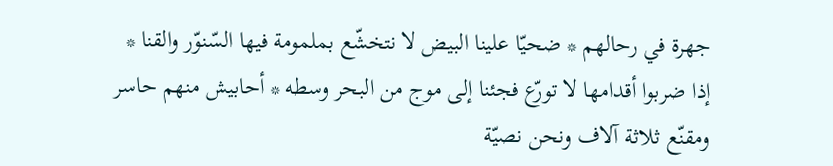جهرة في رحالهم * ضحيّا علينا البيض لا نتخشّع بملمومة فيها السّنوّر والقنا * إذا ضربوا أقدامها لا تورّع فجئنا إلى موج من البحر وسطه * أحابيش منهم حاسر ومقنّع ثلاثة آلاف ونحن نصيّة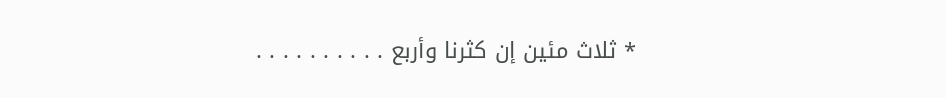* ثلاث مئين إن كثرنا وأربع . . . . . . . . . .